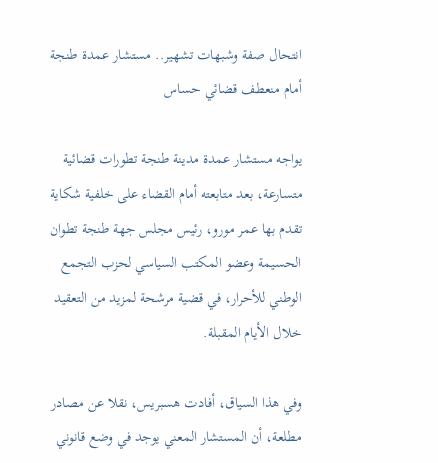انتحال صفة وشبهات تشهير.. مستشار عمدة طنجة أمام منعطف قضائي حساس

يواجه مستشار عمدة مدينة طنجة تطورات قضائية متسارعة، بعد متابعته أمام القضاء على خلفية شكاية تقدم بها عمر مورو، رئيس مجلس جهة طنجة تطوان الحسيمة وعضو المكتب السياسي لحزب التجمع الوطني للأحرار، في قضية مرشحة لمزيد من التعقيد خلال الأيام المقبلة.

وفي هذا السياق، أفادت هسبريس، نقلا عن مصادر مطلعة، أن المستشار المعني يوجد في وضع قانوني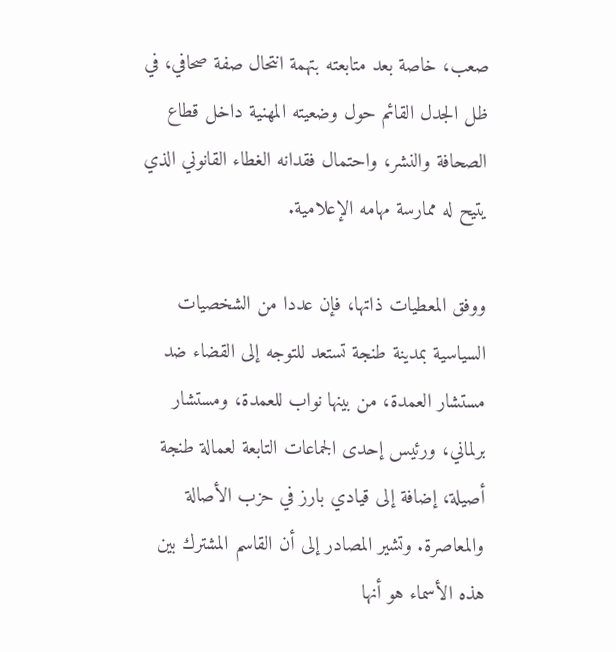صعب، خاصة بعد متابعته بتهمة انتحال صفة صحافي، في ظل الجدل القائم حول وضعيته المهنية داخل قطاع الصحافة والنشر، واحتمال فقدانه الغطاء القانوني الذي يتيح له ممارسة مهامه الإعلامية.

ووفق المعطيات ذاتها، فإن عددا من الشخصيات السياسية بمدينة طنجة تستعد للتوجه إلى القضاء ضد مستشار العمدة، من بينها نواب للعمدة، ومستشار برلماني، ورئيس إحدى الجماعات التابعة لعمالة طنجة أصيلة، إضافة إلى قيادي بارز في حزب الأصالة والمعاصرة. وتشير المصادر إلى أن القاسم المشترك بين هذه الأسماء هو أنها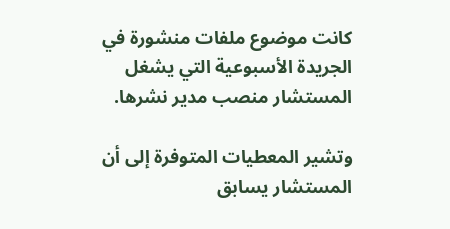كانت موضوع ملفات منشورة في الجريدة الأسبوعية التي يشغل المستشار منصب مدير نشرها.

وتشير المعطيات المتوفرة إلى أن المستشار يسابق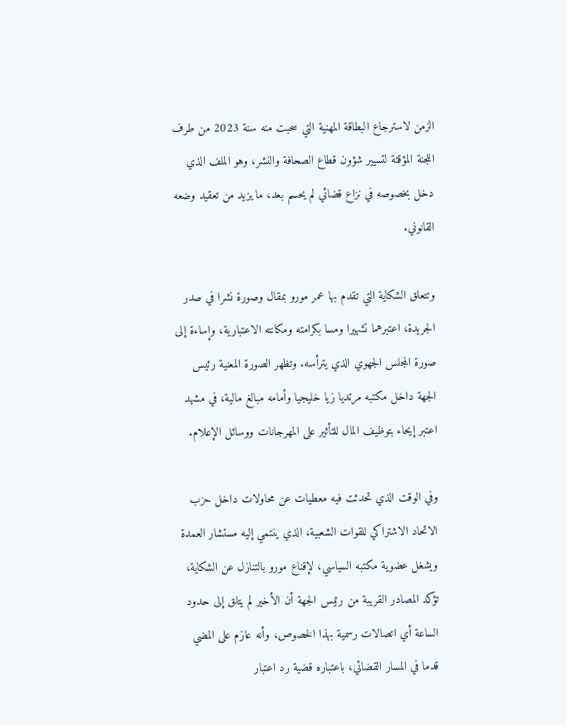الزمن لاسترجاع البطاقة المهنية التي سحبت منه سنة 2023 من طرف اللجنة المؤقتة لتسيير شؤون قطاع الصحافة والنشر، وهو الملف الذي دخل بخصوصه في نزاع قضائي لم يحسم بعد، ما يزيد من تعقيد وضعه القانوني.

وتتعلق الشكاية التي تقدم بها عمر مورو بمقال وصورة نشرا في صدر الجريدة، اعتبرهما تشهيرا ومسا بكرامته ومكانته الاعتبارية، وإساءة إلى صورة المجلس الجهوي الذي يترأسه. وتظهر الصورة المعنية رئيس الجهة داخل مكتبه مرتديا زيا خليجيا وأمامه مبالغ مالية، في مشهد اعتبر إيحاء بتوظيف المال للتأثير على المهرجانات ووسائل الإعلام.

وفي الوقت الذي تحدثت فيه معطيات عن محاولات داخل حزب الاتحاد الاشتراكي للقوات الشعبية، الذي ينتمي إليه مستشار العمدة ويشغل عضوية مكتبه السياسي، لإقناع مورو بالتنازل عن الشكاية، تؤكد المصادر القريبة من رئيس الجهة أن الأخير لم يتلق إلى حدود الساعة أي اتصالات رسمية بهذا الخصوص، وأنه عازم على المضي قدما في المسار القضائي، باعتباره قضية رد اعتبار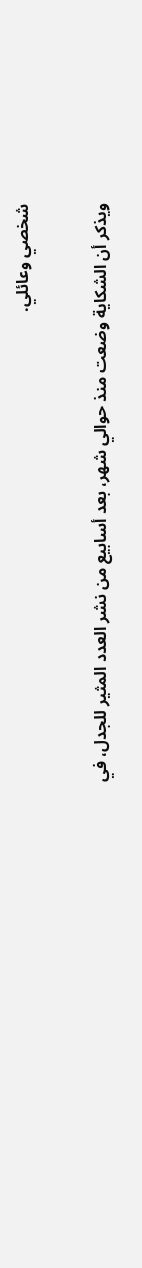شخصي وعائلي.

ويذكر أن الشكاية وضعت منذ حوالي شهر، بعد أسابيع من نشر العدد المثير للجدل، في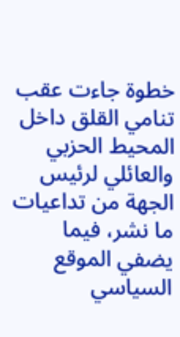خطوة جاءت عقب تنامي القلق داخل المحيط الحزبي والعائلي لرئيس الجهة من تداعيات ما نشر، فيما يضفي الموقع السياسي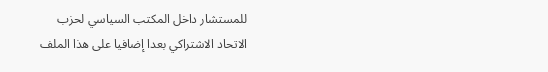للمستشار داخل المكتب السياسي لحزب الاتحاد الاشتراكي بعدا إضافيا على هذا الملف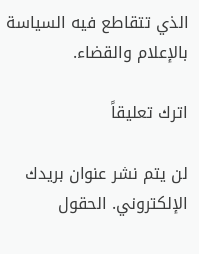الذي تتقاطع فيه السياسة بالإعلام والقضاء.

اترك تعليقاً

لن يتم نشر عنوان بريدك الإلكتروني. الحقول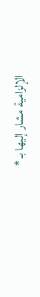الإلزامية مشار إليها بـ *